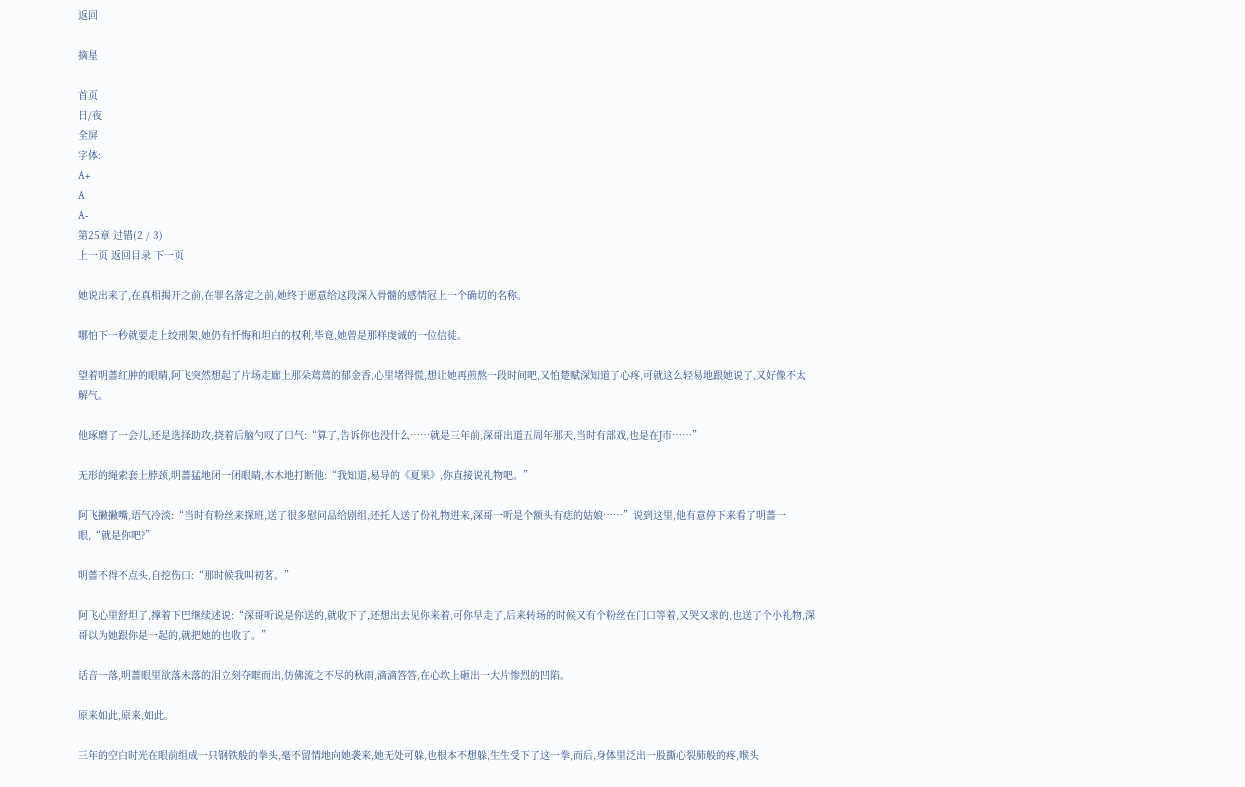返回

摘星

首页
日/夜
全屏
字体:
A+
A
A-
第25章 过错(2 / 3)
上一页 返回目录 下一页

她说出来了,在真相揭开之前,在罪名落定之前,她终于愿意给这段深入骨髓的感情冠上一个确切的名称。

哪怕下一秒就要走上绞刑架,她仍有忏悔和坦白的权利,毕竟,她曾是那样虔诚的一位信徒。

望着明蔷红肿的眼睛,阿飞突然想起了片场走廊上那朵蔫蔫的郁金香,心里堵得慌,想让她再煎熬一段时间吧,又怕楚赋深知道了心疼,可就这么轻易地跟她说了,又好像不太解气。

他琢磨了一会儿,还是选择助攻,挠着后脑勺叹了口气:“算了,告诉你也没什么……就是三年前,深哥出道五周年那天,当时有部戏,也是在J市……”

无形的绳索套上脖颈,明蔷猛地闭一闭眼睛,木木地打断他:“我知道,易导的《夏果》,你直接说礼物吧。”

阿飞撇撇嘴,语气冷淡:“当时有粉丝来探班,送了很多慰问品给剧组,还托人送了份礼物进来,深哥一听是个额头有痣的姑娘……”说到这里,他有意停下来看了明蔷一眼,“就是你吧?”

明蔷不得不点头,自挖伤口:“那时候我叫初茗。”

阿飞心里舒坦了,撑着下巴继续述说:“深哥听说是你送的,就收下了,还想出去见你来着,可你早走了,后来转场的时候又有个粉丝在门口等着,又哭又求的,也送了个小礼物,深哥以为她跟你是一起的,就把她的也收了。”

话音一落,明蔷眼里欲落未落的泪立刻夺眶而出,仿佛流之不尽的秋雨,滴滴答答,在心坎上砸出一大片惨烈的凹陷。

原来如此,原来,如此。

三年的空白时光在眼前组成一只钢铁般的拳头,毫不留情地向她袭来,她无处可躲,也根本不想躲,生生受下了这一拳,而后,身体里泛出一股撕心裂肺般的疼,喉头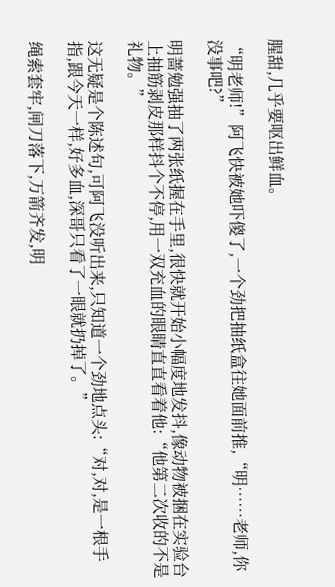腥甜,几乎要呕出鲜血。

“明老师!”阿飞快被她吓傻了,一个劲把抽纸盒往她面前推,“明……老师,你没事吧?”

明蔷勉强抽了两张纸握在手里,很快就开始小幅度地发抖,像动物被捆在实验台上抽筋剥皮那样抖个不停,用一双充血的眼睛直直看着他:“他第二次收的不是礼物。”

这无疑是个陈述句,可阿飞没听出来,只知道一个劲地点头:“对,对,是一根手指,跟今天一样,好多血,深哥只看了一眼就扔掉了。”

绳索套牢,闸刀落下,万箭齐发,明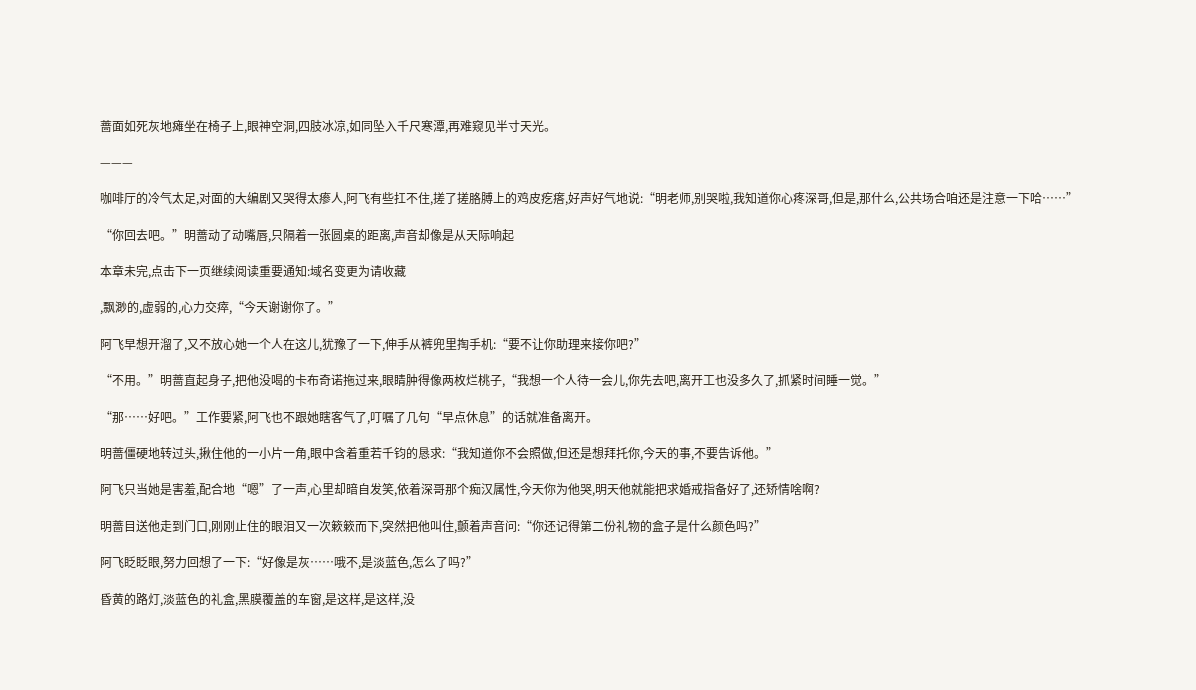蔷面如死灰地瘫坐在椅子上,眼神空洞,四肢冰凉,如同坠入千尺寒潭,再难窥见半寸天光。

———

咖啡厅的冷气太足,对面的大编剧又哭得太瘆人,阿飞有些扛不住,搓了搓胳膊上的鸡皮疙瘩,好声好气地说:“明老师,别哭啦,我知道你心疼深哥,但是,那什么,公共场合咱还是注意一下哈……”

“你回去吧。”明蔷动了动嘴唇,只隔着一张圆桌的距离,声音却像是从天际响起

本章未完,点击下一页继续阅读重要通知:域名变更为请收藏

,飘渺的,虚弱的,心力交瘁,“今天谢谢你了。”

阿飞早想开溜了,又不放心她一个人在这儿,犹豫了一下,伸手从裤兜里掏手机:“要不让你助理来接你吧?”

“不用。”明蔷直起身子,把他没喝的卡布奇诺拖过来,眼睛肿得像两枚烂桃子,“我想一个人待一会儿,你先去吧,离开工也没多久了,抓紧时间睡一觉。”

“那……好吧。”工作要紧,阿飞也不跟她瞎客气了,叮嘱了几句“早点休息”的话就准备离开。

明蔷僵硬地转过头,揪住他的一小片一角,眼中含着重若千钧的恳求:“我知道你不会照做,但还是想拜托你,今天的事,不要告诉他。”

阿飞只当她是害羞,配合地“嗯”了一声,心里却暗自发笑,依着深哥那个痴汉属性,今天你为他哭,明天他就能把求婚戒指备好了,还矫情啥啊?

明蔷目送他走到门口,刚刚止住的眼泪又一次簌簌而下,突然把他叫住,颤着声音问:“你还记得第二份礼物的盒子是什么颜色吗?”

阿飞眨眨眼,努力回想了一下:“好像是灰……哦不,是淡蓝色,怎么了吗?”

昏黄的路灯,淡蓝色的礼盒,黑膜覆盖的车窗,是这样,是这样,没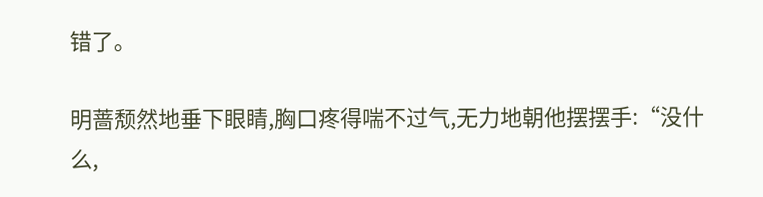错了。

明蔷颓然地垂下眼睛,胸口疼得喘不过气,无力地朝他摆摆手:“没什么,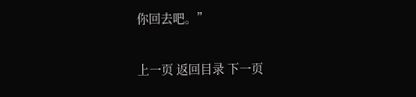你回去吧。”

上一页 返回目录 下一页